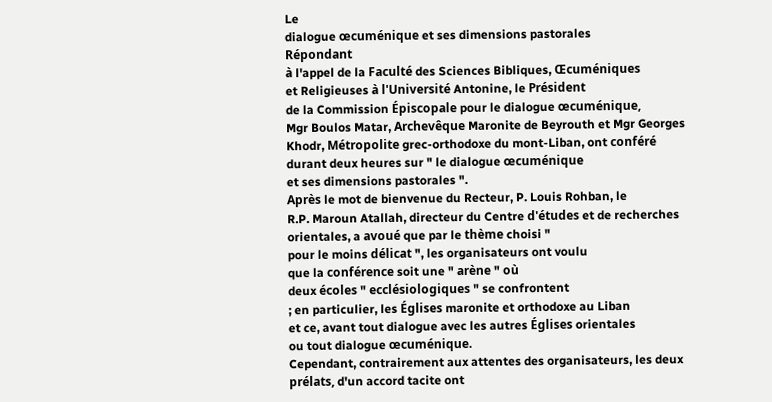Le
dialogue œcuménique et ses dimensions pastorales
Répondant
à l'appel de la Faculté des Sciences Bibliques, Œcuméniques
et Religieuses à l'Université Antonine, le Président
de la Commission Épiscopale pour le dialogue œcuménique,
Mgr Boulos Matar, Archevêque Maronite de Beyrouth et Mgr Georges
Khodr, Métropolite grec-orthodoxe du mont-Liban, ont conféré
durant deux heures sur " le dialogue œcuménique
et ses dimensions pastorales ".
Après le mot de bienvenue du Recteur, P. Louis Rohban, le
R.P. Maroun Atallah, directeur du Centre d'études et de recherches
orientales, a avoué que par le thème choisi "
pour le moins délicat ", les organisateurs ont voulu
que la conférence soit une " arène " où
deux écoles " ecclésiologiques " se confrontent
; en particulier, les Églises maronite et orthodoxe au Liban
et ce, avant tout dialogue avec les autres Églises orientales
ou tout dialogue œcuménique.
Cependant, contrairement aux attentes des organisateurs, les deux
prélats, d'un accord tacite ont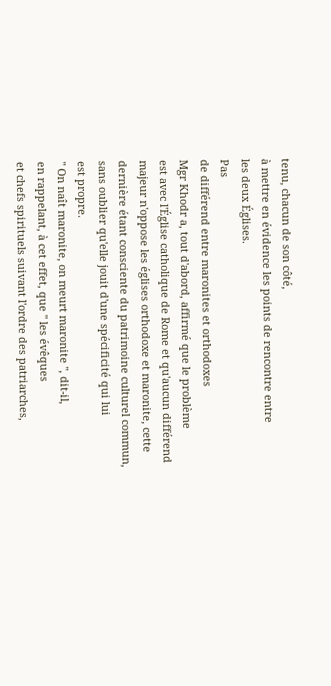tenu, chacun de son côté,
à mettre en évidence les points de rencontre entre
les deux Églises.
Pas
de différend entre maronites et orthodoxes
Mgr Khodr a, tout d'abord, affirmé que le problème
est avec l'Église catholique de Rome et qu'aucun différend
majeur n'oppose les églises orthodoxe et maronite, cette
dernière étant consciente du patrimoine culturel commun,
sans oublier qu'elle jouit d'une spécificité qui lui
est propre.
" On naît maronite, on meurt maronite ", dit-il,
en rappelant, à cet effet, que " les évêques
et chefs spirituels suivant l'ordre des patriarches,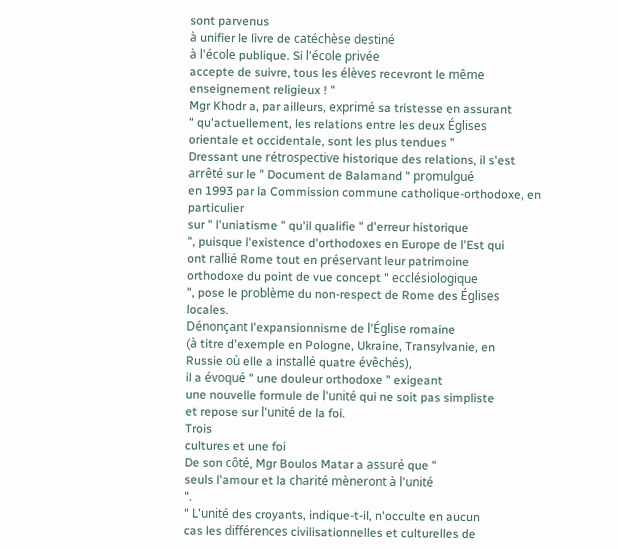sont parvenus
à unifier le livre de catéchèse destiné
à l'école publique. Si l'école privée
accepte de suivre, tous les élèves recevront le même
enseignement religieux ! "
Mgr Khodr a, par ailleurs, exprimé sa tristesse en assurant
" qu'actuellement, les relations entre les deux Églises
orientale et occidentale, sont les plus tendues "
Dressant une rétrospective historique des relations, il s'est
arrêté sur le " Document de Balamand " promulgué
en 1993 par la Commission commune catholique-orthodoxe, en particulier
sur " l'uniatisme " qu'il qualifie " d'erreur historique
", puisque l'existence d'orthodoxes en Europe de l'Est qui
ont rallié Rome tout en préservant leur patrimoine
orthodoxe du point de vue concept " ecclésiologique
", pose le problème du non-respect de Rome des Églises
locales.
Dénonçant l'expansionnisme de l'Église romaine
(à titre d'exemple en Pologne, Ukraine, Transylvanie, en
Russie où elle a installé quatre évêchés),
il a évoqué " une douleur orthodoxe " exigeant
une nouvelle formule de l'unité qui ne soit pas simpliste
et repose sur l'unité de la foi.
Trois
cultures et une foi
De son côté, Mgr Boulos Matar a assuré que "
seuls l'amour et la charité mèneront à l'unité
".
" L'unité des croyants, indique-t-il, n'occulte en aucun
cas les différences civilisationnelles et culturelles de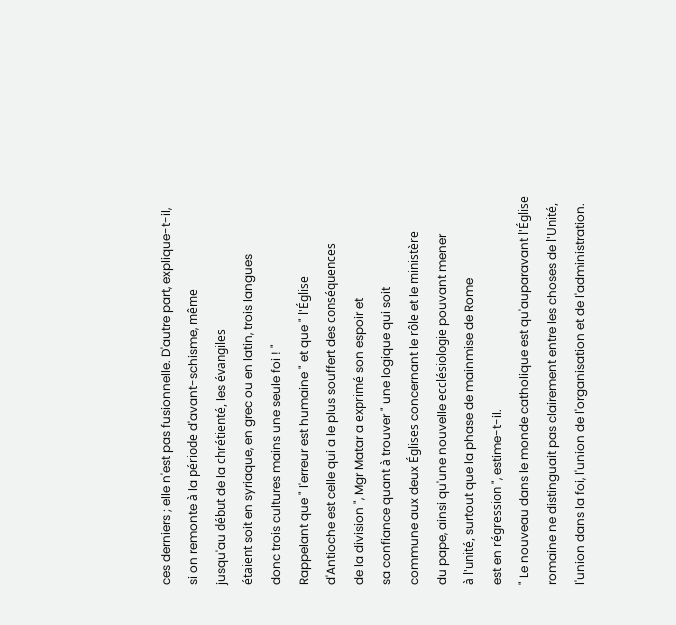ces derniers ; elle n'est pas fusionnelle. D'autre part, explique-t-il,
si on remonte à la période d'avant-schisme, même
jusqu'au début de la chrétienté, les évangiles
étaient soit en syriaque, en grec ou en latin, trois langues
donc trois cultures mains une seule foi ! "
Rappelant que " l'erreur est humaine " et que " l'Église
d'Antioche est celle qui a le plus souffert des conséquences
de la division ", Mgr Matar a exprimé son espoir et
sa confiance quant à trouver " une logique qui soit
commune aux deux Églises concernant le rôle et le ministère
du pape, ainsi qu'une nouvelle ecclésiologie pouvant mener
à l'unité, surtout que la phase de mainmise de Rome
est en régression ", estime-t-il.
" Le nouveau dans le monde catholique est qu'auparavant l'Église
romaine ne distinguait pas clairement entre les choses de l'Unité,
l'union dans la foi, l'union de l'organisation et de l'administration.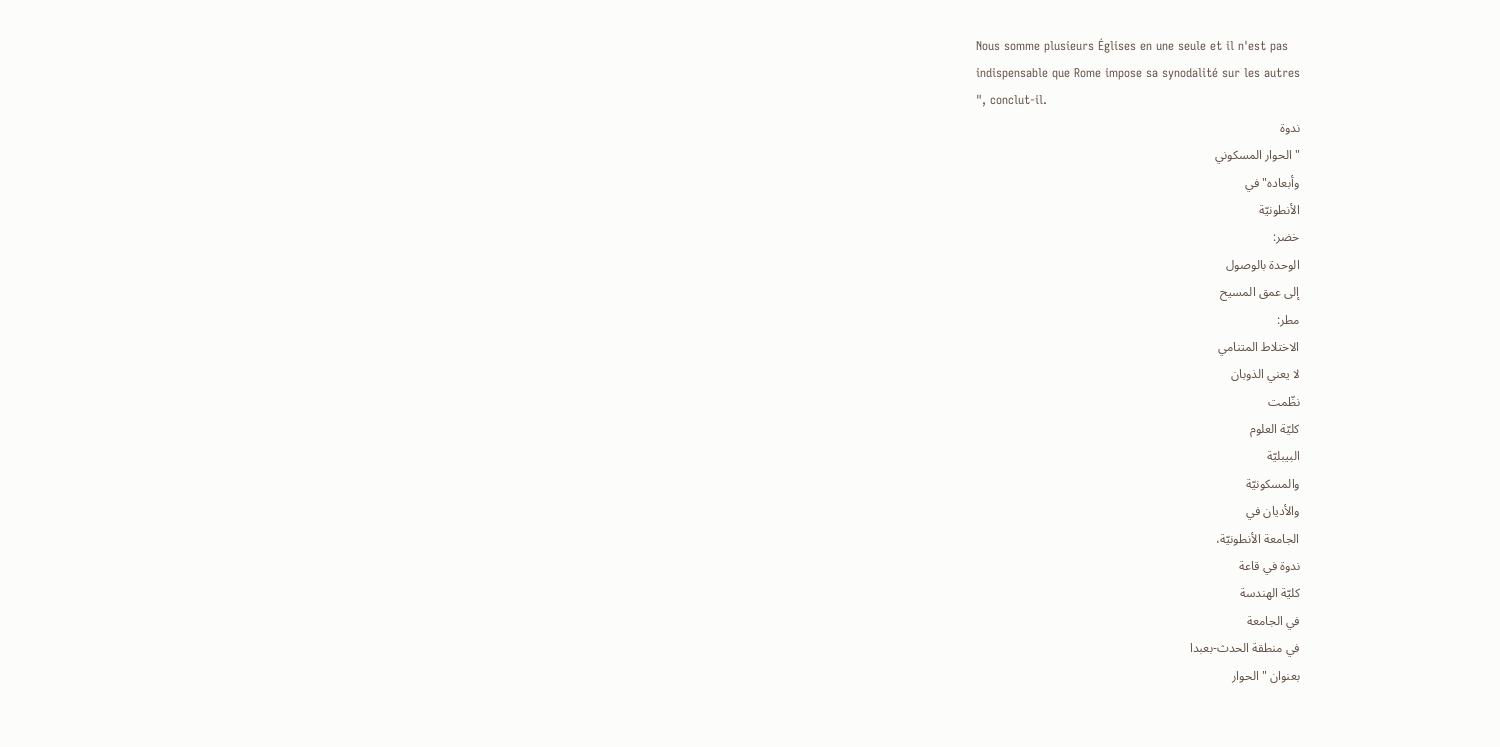Nous somme plusieurs Églises en une seule et il n'est pas
indispensable que Rome impose sa synodalité sur les autres
", conclut-il.
ندوة
"الحوار المسكوني
وأبعاده" في
الأنطونيّة
خضر:
الوحدة بالوصول
إلى عمق المسيح
مطر:
الاختلاط المتنامي
لا يعني الذوبان
نظّمت
كليّة العلوم
البيبليّة
والمسكونيّة
والأديان في
الجامعة الأنطونيّة،
ندوة في قاعة
كليّة الهندسة
في الجامعة
في منطقة الحدث-بعبدا
بعنوان "الحوار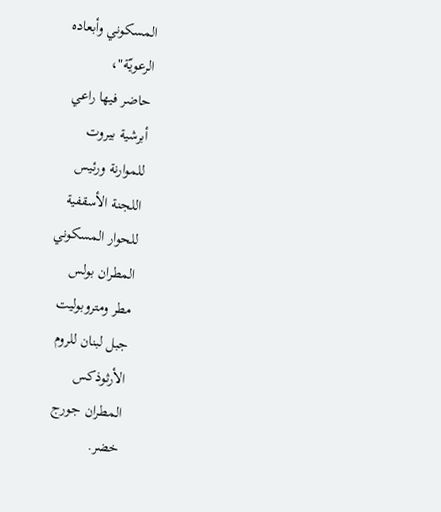المسكوني وأبعاده
الرعويّة"،
حاضر فيها راعي
أبرشية بيروت
للموارنة ورئيس
اللجنة الأسقفية
للحوار المسكوني
المطران بولس
مطر ومتروبوليت
جبل لبنان للروم
الأرثوذكس
المطران جورج
خضر.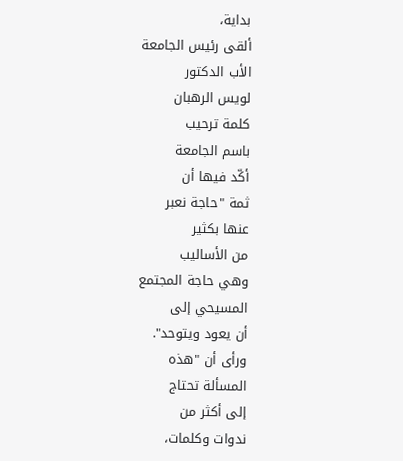بداية،
ألقى رئيس الجامعة
الأب الدكتور
لويس الرهبان
كلمة ترحيب
باسم الجامعة
أكّد فيها أن
ثمة "حاجة نعبر
عنها بكثير
من الأساليب
وهي حاجة المجتمع
المسيحي إلى
أن يعود ويتوحد".
ورأى أن "هذه
المسألة تحتاج
إلى أكثر من
ندوات وكلمات،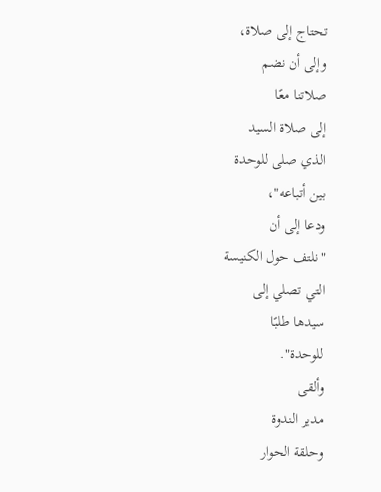تحتاج إلى صلاة،
وإلى أن نضم
صلاتنا معًا
إلى صلاة السيد
الذي صلى للوحدة
بين أتباعه"،
ودعا إلى أن
"نلتف حول الكنيسة
التي تصلي إلى
سيدها طلبًا
للوحدة".
وألقى
مدير الندوة
وحلقة الحوار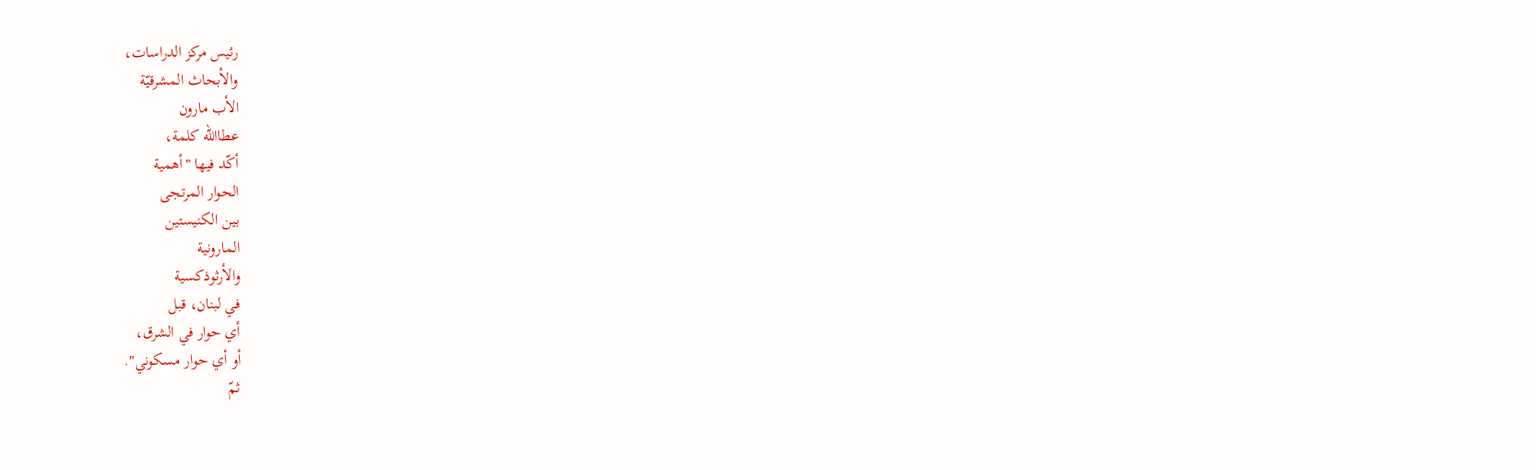رئيس مركز الدراسات،
والأبحاث المشرقيّة
الأب مارون
عطاالله كلمة،
أكّد فيها "أهمية
الحوار المرتجى
بين الكنيستين
المارونية
والأرثوذكسية
في لبنان، قبل
أي حوار في الشرق،
أو أي حوار مسكوني".
ثمّ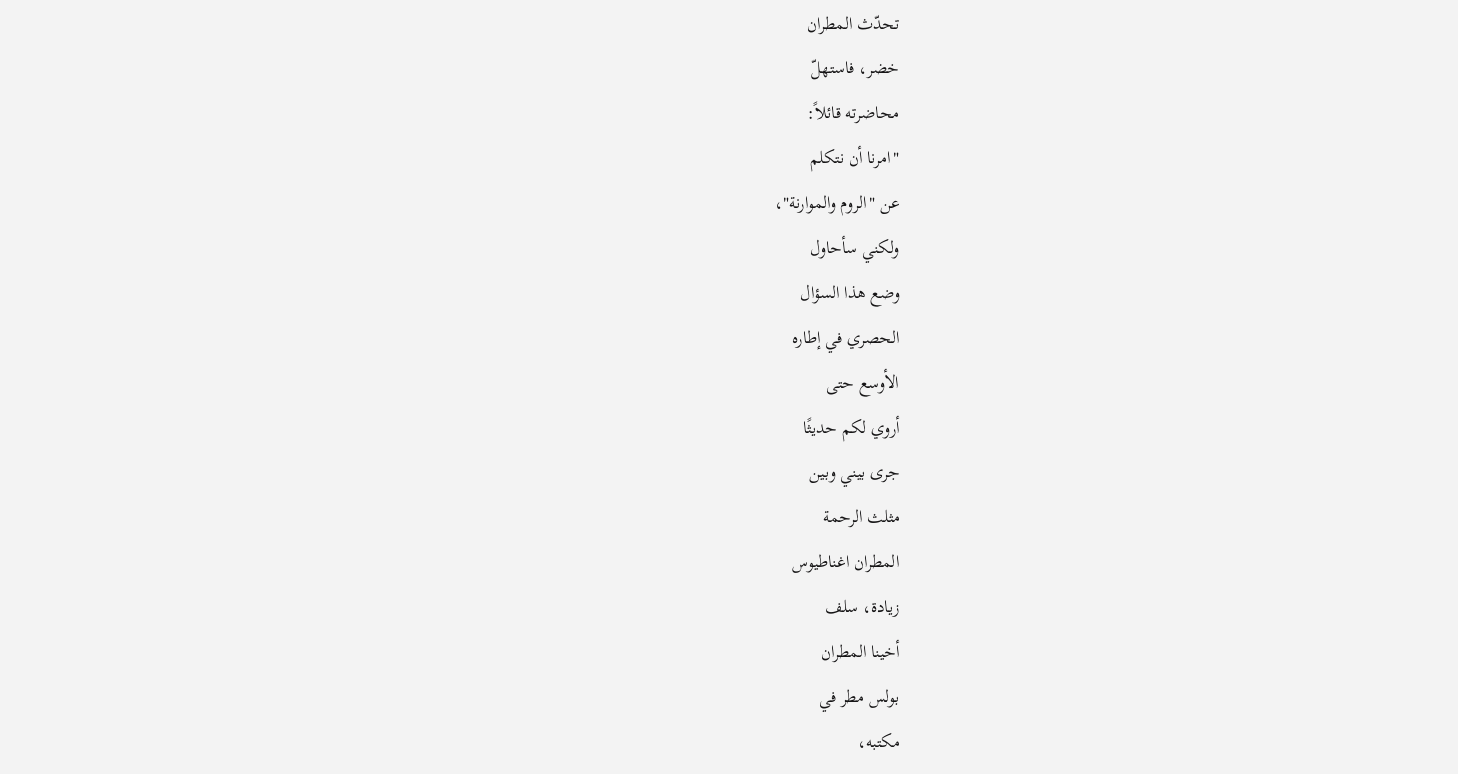تحدّث المطران
خضر، فاستهلّ
محاضرته قائلاً:
"امرنا أن نتكلم
عن "الروم والموارنة"،
ولكني سأحاول
وضع هذا السؤال
الحصري في إطاره
الأوسع حتى
أروي لكم حديثًا
جرى بيني وبين
مثلث الرحمة
المطران اغناطيوس
زيادة، سلف
أخينا المطران
بولس مطر في
مكتبه،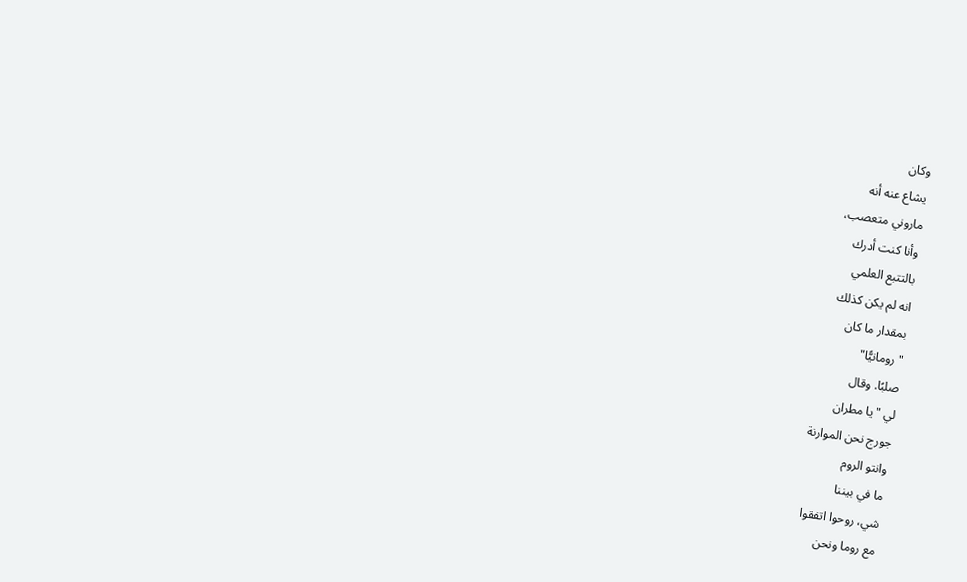وكان
يشاع عنه أنه
ماروني متعصب،
وأنا كنت أدرك
بالتتبع العلمي
انه لم يكن كذلك
بمقدار ما كان
"رومانيًّا"
صلبًا. وقال
لي "يا مطران
جورج نحن الموارنة
وانتو الروم
ما في بيننا
شي، روحوا اتفقوا
مع روما ونحن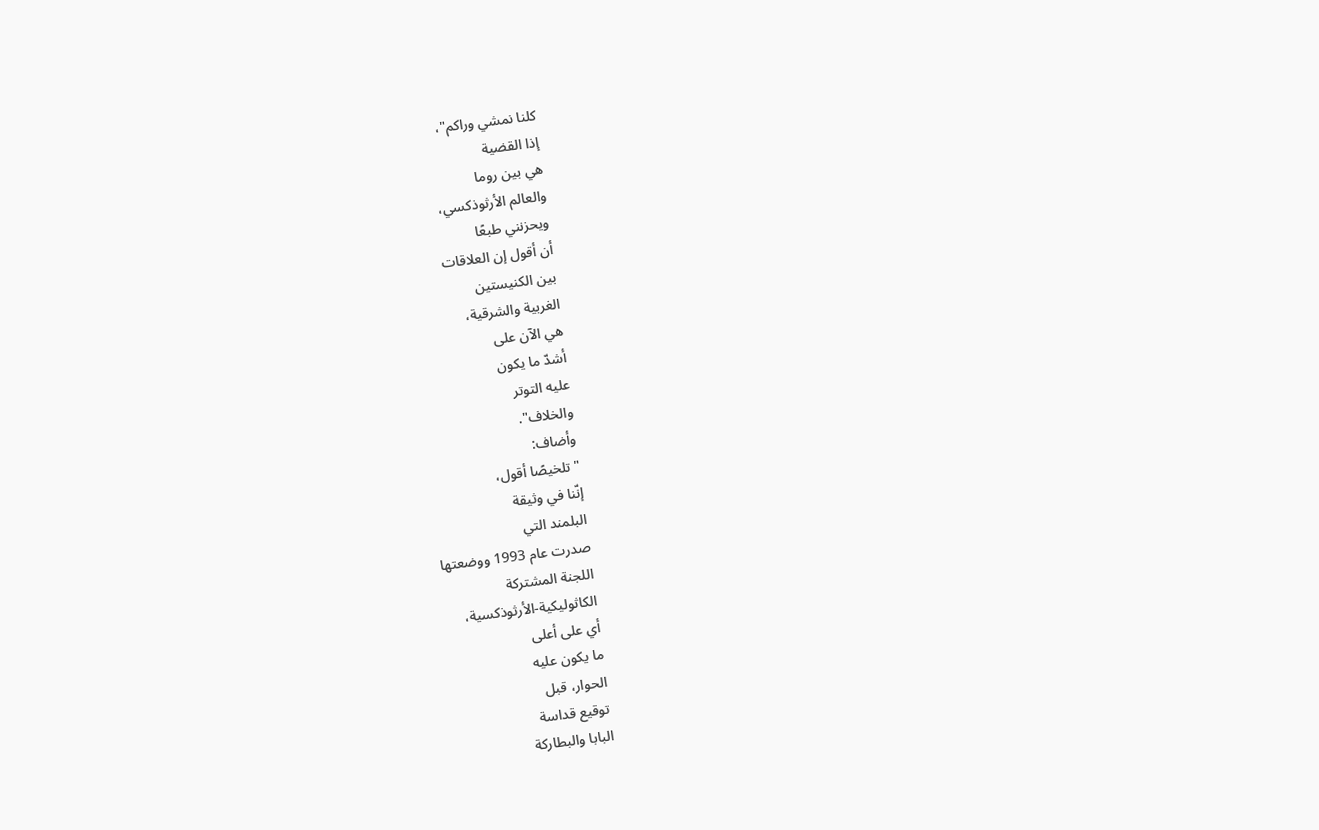كلنا نمشي وراكم"،
إذا القضية
هي بين روما
والعالم الأرثوذكسي،
ويحزنني طبعًا
أن أقول إن العلاقات
بين الكنيستين
الغربية والشرقية،
هي الآن على
أشدّ ما يكون
عليه التوتر
والخلاف".
وأضاف:
"تلخيصًا أقول،
إنّنا في وثيقة
البلمند التي
صدرت عام 1993 ووضعتها
اللجنة المشتركة
الكاثوليكية-الأرثوذكسية،
أي على أعلى
ما يكون عليه
الحوار، قبل
توقيع قداسة
البابا والبطاركة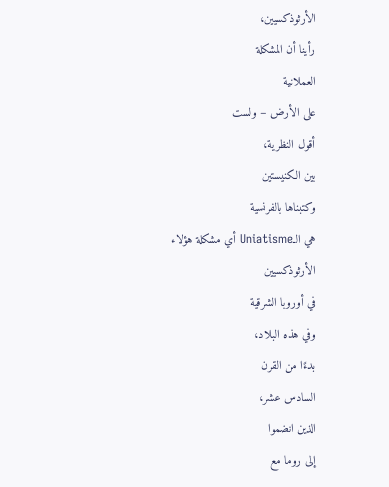الأرثوذكسيين،
رأينا أن المشكلة
العملانية
على الأرض – ولست
أقول النظرية،
بين الكنيستين
وكتبناها بالفرنسية
هي الـUniatisme أي مشكلة هؤلاء
الأرثوذكسيين
في أوروبا الشرقية
وفي هذه البلاد،
بدءًا من القرن
السادس عشر،
الذين انضموا
إلى روما مع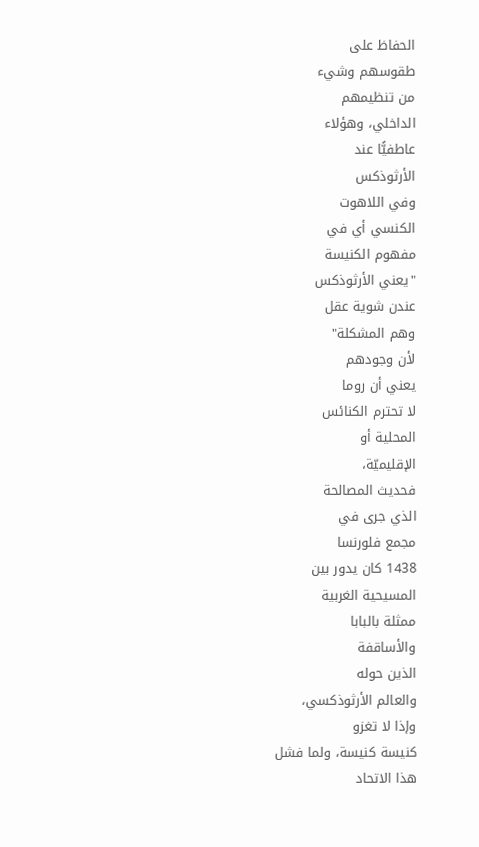الحفاظ على
طقوسهم وشيء
من تنظيمهم
الداخلي، وهؤلاء
عاطفيًّا عند
الأرثوذكس
وفي اللاهوت
الكنسي أي في
مفهوم الكنيسة
"يعني الأرثوذكس
عندن شوية عقل
وهم المشكلة"
لأن وجودهم
يعني أن روما
لا تحترم الكنائس
المحلية أو
الإقليميّة،
فحديث المصالحة
الذي جرى في
مجمع فلورنسا
1438 كان يدور بين
المسيحية الغربية
ممثلة بالبابا
والأساقفة
الذين حوله
والعالم الأرثوذكسي،
وإذا لا تغزو
كنيسة كنيسة، ولما فشل
هذا الاتحاد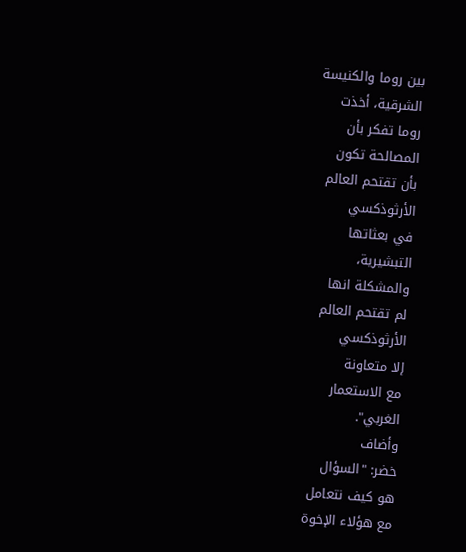بين روما والكنيسة
الشرقية، أخذت
روما تفكر بأن
المصالحة تكون
بأن تقتحم العالم
الأرثوذكسي
في بعثاتها
التبشيرية،
والمشكلة انها
لم تقتحم العالم
الأرثوذكسي
إلا متعاونة
مع الاستعمار
الغربي".
وأضاف
خضر: "السؤال
هو كيف نتعامل
مع هؤلاء الإخوة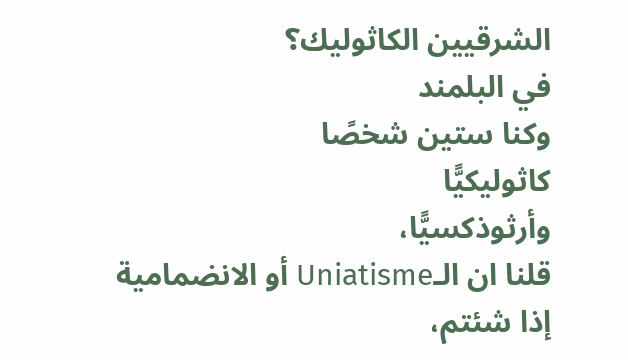الشرقيين الكاثوليك؟
في البلمند
وكنا ستين شخصًا
كاثوليكيًّا
وأرثوذكسيًّا،
قلنا ان الـUniatisme أو الانضمامية
إذا شئتم،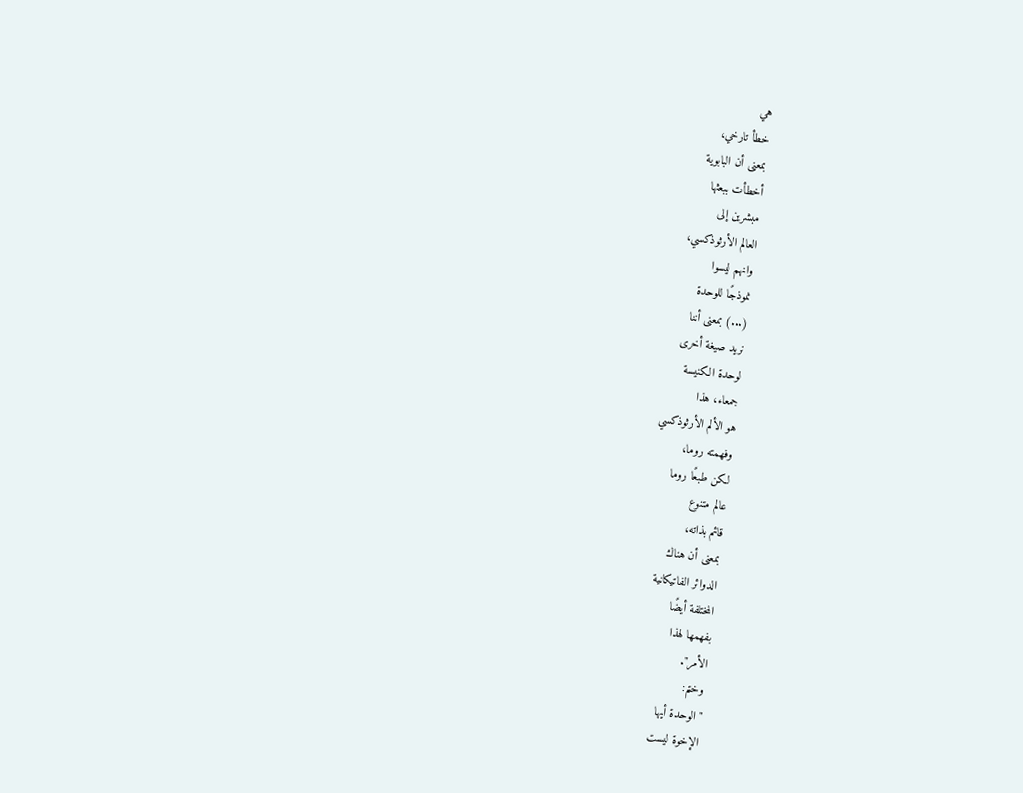هي
خطأ تارخي،
بمعنى أن البابوية
أخطأت ببعثها
مبشرين إلى
العالم الأرثوذكسي،
وانهم ليسوا
نموذجًا للوحدة
(...) بمعنى أننا
نريد صيغة أخرى
لوحدة الكنيسة
جمعاء، هذا
هو الألم الأرثوذكسي
وفهمته روما،
لكن طبعًا روما
عالم متنوع
قائم بذاته،
بمعنى أن هناك
الدوائر الفاتيكانية
المختلفة أيضًا
بفهمها لهذا
الأمر".
وختم:
"الوحدة أيها
الإخوة ليست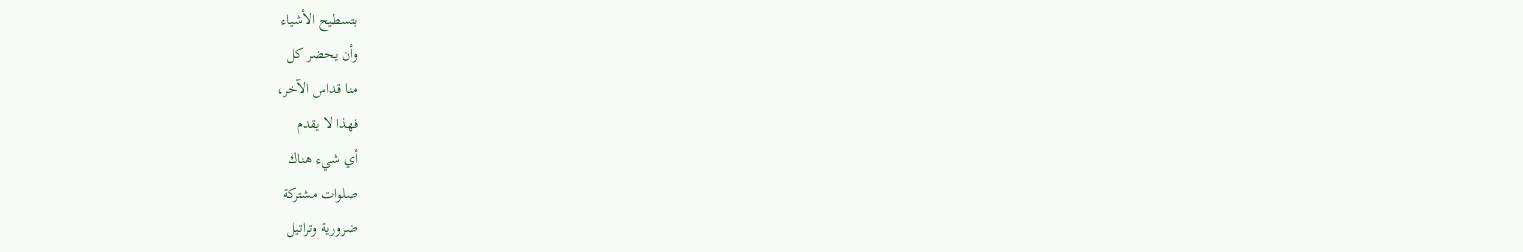بتسطيح الأشياء
وأن يحضر كل
منا قداس الآخر،
فهذا لا يقدم
أي شيء هناك
صلوات مشتركة
ضرورية وتراتيل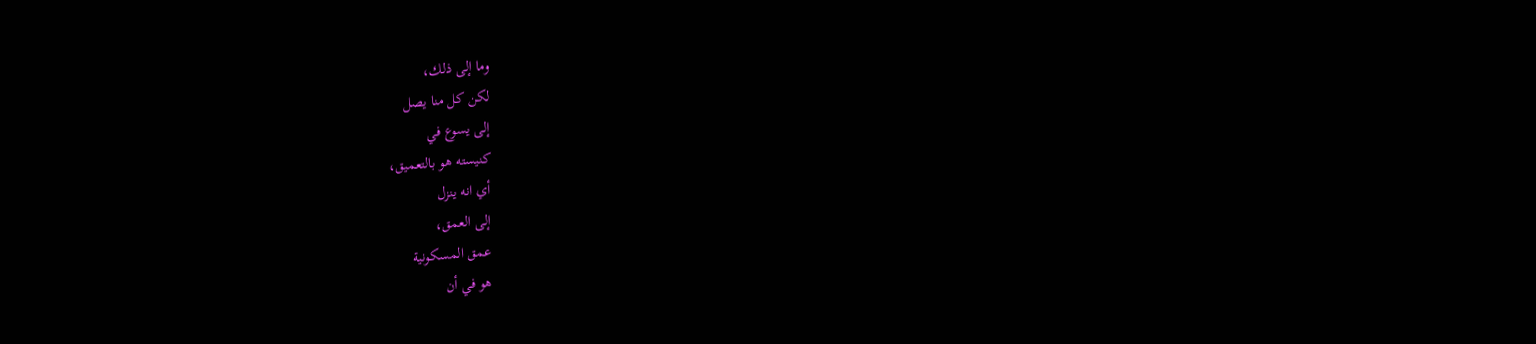وما إلى ذلك،
لكن كل منا يصل
إلى يسوع في
كنيسته هو بالتعميق،
أي انه ينزل
إلى العمق،
عمق المسكونية
هو في أن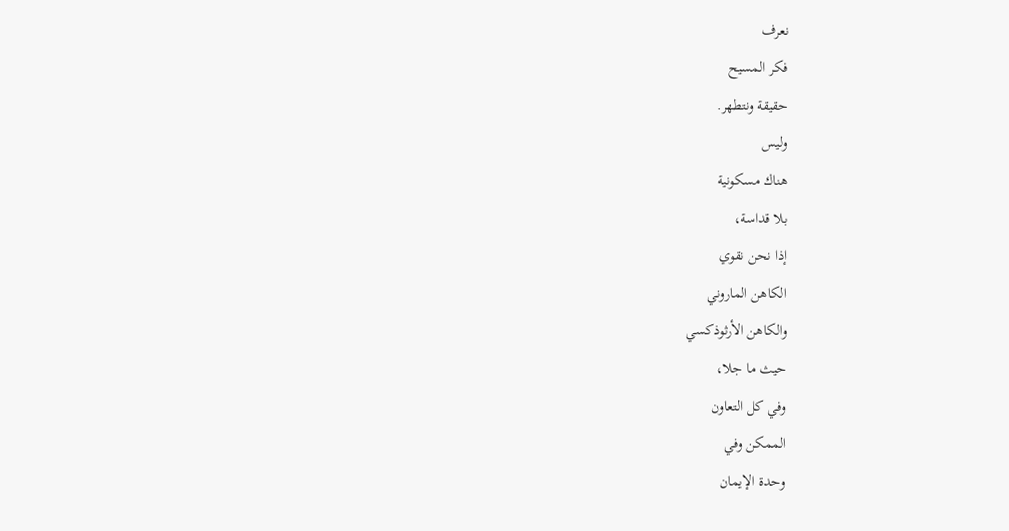نعرف
فكر المسيح
حقيقة ونتطهر.
وليس
هناك مسكونية
بلا قداسة،
إذا نحن نقوي
الكاهن الماروني
والكاهن الأرثوذكسي
حيث ما جلا،
وفي كل التعاون
الممكن وفي
وحدة الإيمان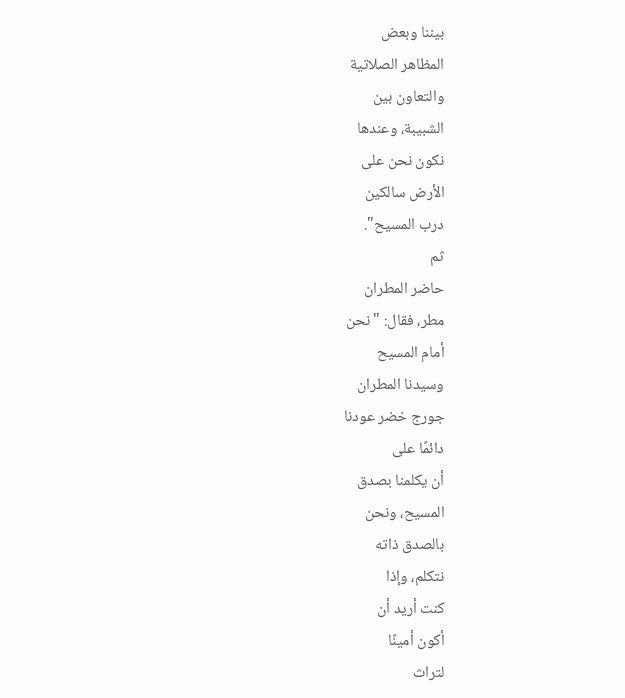بيننا وبعض
المظاهر الصلاتية
والتعاون بين
الشبيبة، وعندها
نكون نحن على
الأرض سالكين
درب المسيح".
ثم
حاضر المطران
مطر، فقال: "نحن
أمام المسيح
وسيدنا المطران
جورج خضر عودنا
دائمًا على
أن يكلمنا بصدق
المسيح، ونحن
بالصدق ذاته
نتكلم، وإذا
كنت أريد أن
أكون أمينًا
لتراث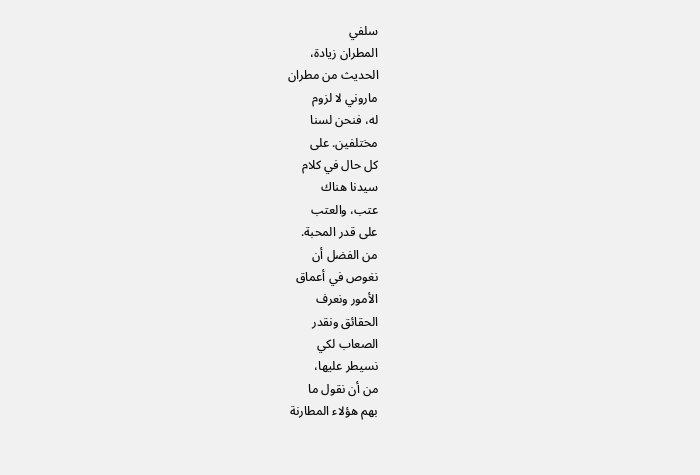سلفي
المطران زيادة،
الحديث من مطران
ماروني لا لزوم
له، فنحن لسنا
مختلفين. على
كل حال في كلام
سيدنا هناك
عتب، والعتب
على قدر المحبة.
من الفضل أن
نغوص في أعماق
الأمور ونعرف
الحقائق ونقدر
الصعاب لكي
نسيطر عليها،
من أن نقول ما
بهم هؤلاء المطارنة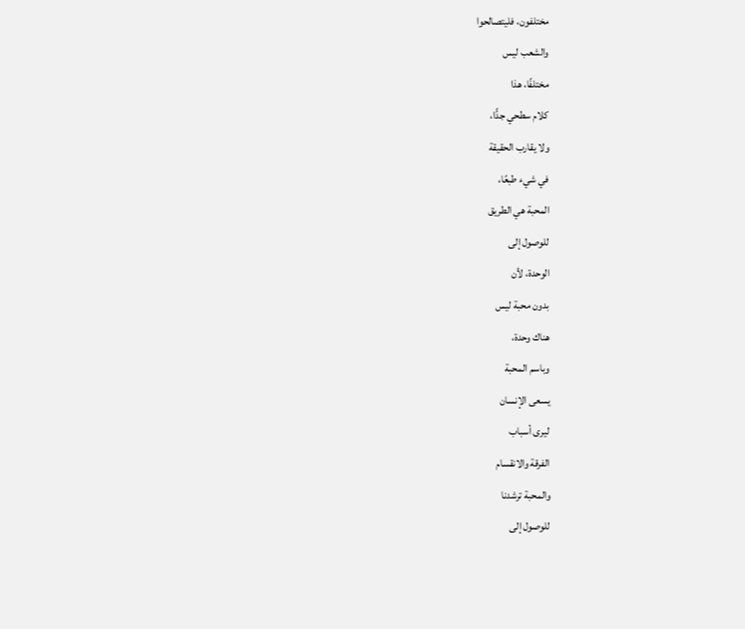مختلفون، فليتصالحوا
والشعب ليس
مختلفًا، هذا
كلام سطحي جدًّا،
ولا يقارب الحقيقة
في شيء طبعًا،
المحبة هي الطريق
للوصول إلى
الوحدة، لأن
بدون محبة ليس
هناك وحدة،
وباسم المحبة
يسعى الإنسان
ليرى أسباب
الفرقة والانقسام
والمحبة ترشدنا
للوصول إلى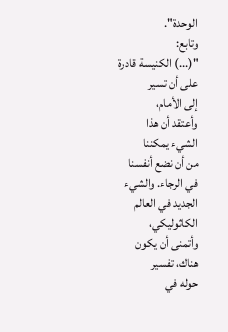الوحدة".
وتابع:
"(...) الكنيسة قادرة
على أن تسير
إلى الأمام،
وأعتقد أن هذا
الشيء يمكننا
من أن نضع أنفسنا
في الرجاء. والشيء
الجديد في العالم
الكاثوليكي،
وأتمنى أن يكون
هناك، تفسير
حوله في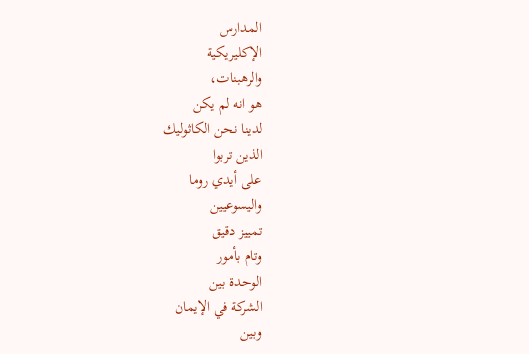المدارس
الإكليريكية
والرهبنات،
هو انه لم يكن
لدينا نحن الكاثوليك
الذين تربوا
على أيدي روما
واليسوعيين
تمييز دقيق
وتام بأمور
الوحدة بين
الشركة في الإيمان
وبين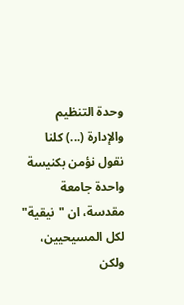وحدة التنظيم
والإدارة (...) كلنا
نقول نؤمن بكنيسة
واحدة جامعة
مقدسة، ان "نيقية"
لكل المسيحيين،
ولكن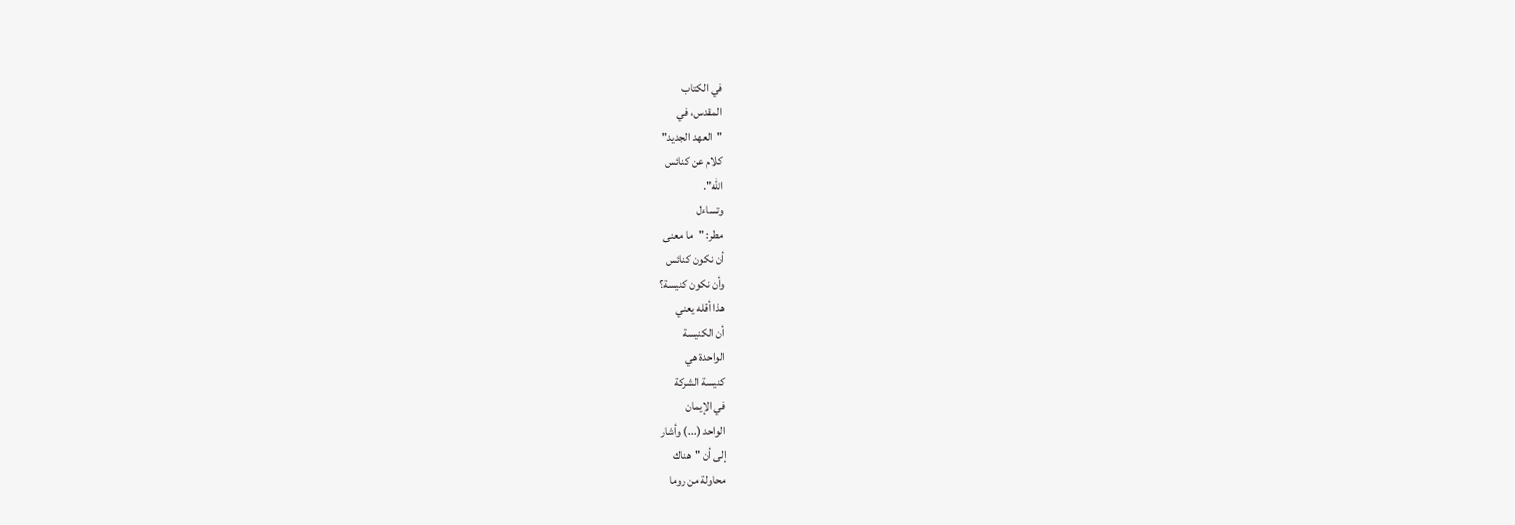في الكتاب
المقدس، في
"العهد الجديد"
كلام عن كنائس
الله".
وتساءل
مطر: "ما معنى
أن نكون كنائس
وأن نكون كنيسة؟
هذا أقله يعني
أن الكنيسة
الواحدة هي
كنيسة الشركة
في الإيمان
الواحد (...) وأشار
إلى أن "هناك
محاولة من روما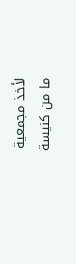لأخذ مجمعية
ما من كنيسة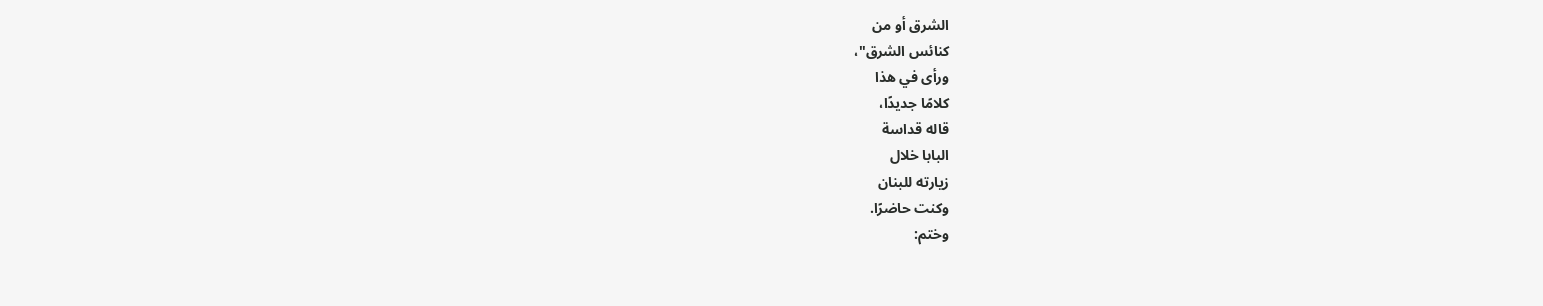الشرق أو من
كنائس الشرق"،
ورأى في هذا
كلامًا جديدًا،
قاله قداسة
البابا خلال
زيارته للبنان
وكنت حاضرًا.
وختم: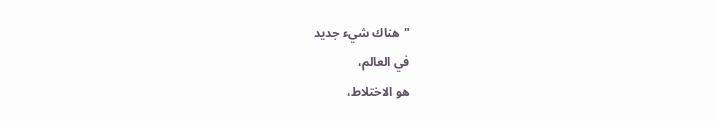"هناك شيء جديد
في العالم،
هو الاختلاط،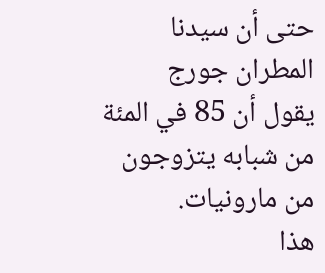حتى أن سيدنا
المطران جورج
يقول أن 85 في المئة
من شبابه يتزوجون
من مارونيات.
هذا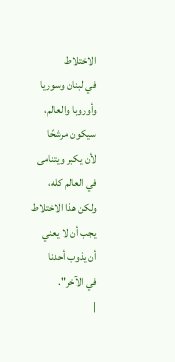الاختلاط
في لبنان وسوريا
وأوروبا والعالم،
سيكون مرشحًا
لأن يكبر ويتنامى
في العالم كله،
ولكن هذا الاختلاط
يجب أن لا يعني
أن يذوب أحدنا
في الآخر".
|